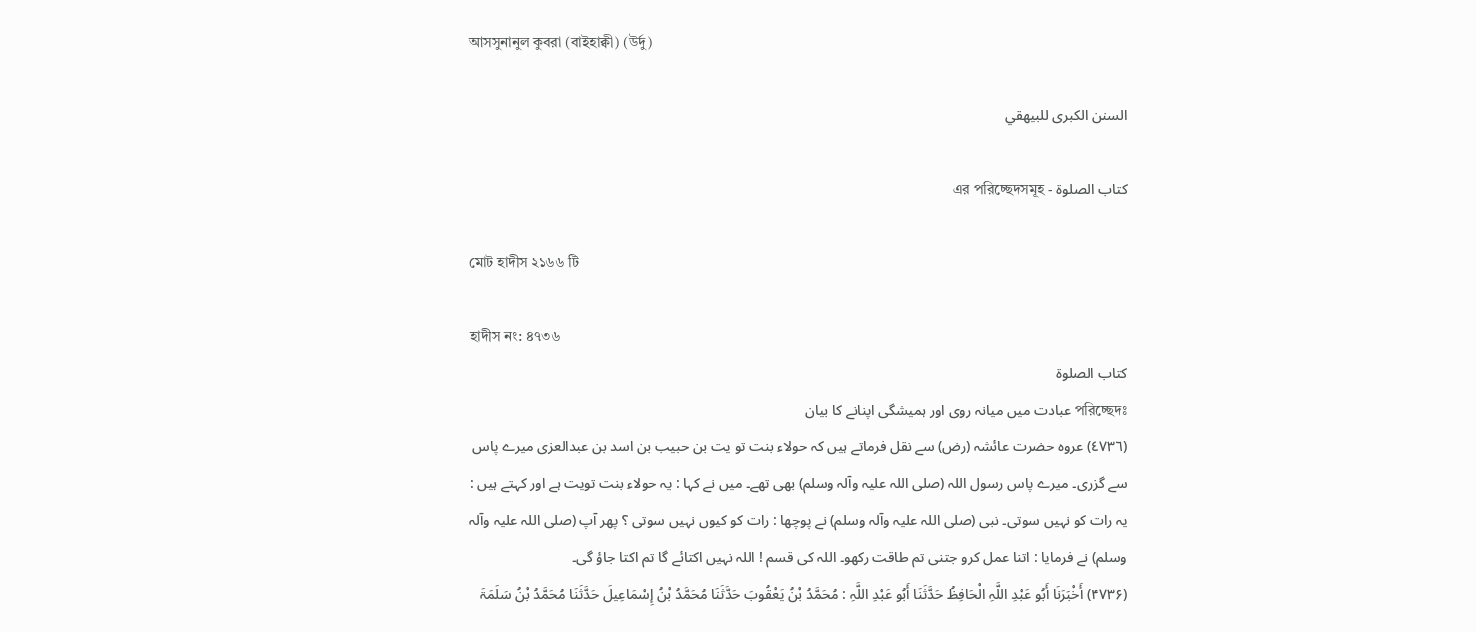আসসুনানুল কুবরা (বাইহাক্বী) (উর্দু)

السنن الكبرى للبيهقي

کتاب الصلوة - এর পরিচ্ছেদসমূহ

মোট হাদীস ২১৬৬ টি

হাদীস নং: ৪৭৩৬
کتاب الصلوة
পরিচ্ছেদঃ عبادت میں میانہ روی اور ہمیشگی اپنانے کا بیان
(٤٧٣٦) عروہ حضرت عائشہ (رض) سے نقل فرماتے ہیں کہ حولاء بنت تو یت بن حبیب بن اسد بن عبدالعزی میرے پاس سے گزری۔ میرے پاس رسول اللہ (صلی اللہ علیہ وآلہ وسلم) بھی تھے۔ میں نے کہا : یہ حولاء بنت تویت ہے اور کہتے ہیں : یہ رات کو نہیں سوتی۔ نبی (صلی اللہ علیہ وآلہ وسلم) نے پوچھا : رات کو کیوں نہیں سوتی ؟ پھر آپ (صلی اللہ علیہ وآلہ وسلم) نے فرمایا : اتنا عمل کرو جتنی تم طاقت رکھو۔ اللہ کی قسم ! اللہ نہیں اکتائے گا تم اکتا جاؤ گی۔
(۴۷۳۶) أَخْبَرَنَا أَبُو عَبْدِ اللَّہِ الْحَافِظُ حَدَّثَنَا أَبُو عَبْدِ اللَّہِ : مُحَمَّدُ بْنُ یَعْقُوبَ حَدَّثَنَا مُحَمَّدُ بْنُ إِسْمَاعِیلَ حَدَّثَنَا مُحَمَّدُ بْنُ سَلَمَۃَ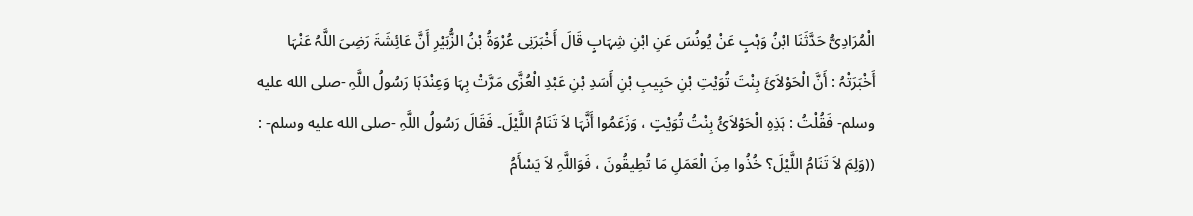الْمُرَادِیُّ حَدَّثَنَا ابْنُ وَہْبٍ عَنْ یُونُسَ عَنِ ابْنِ شِہَابٍ قَالَ أَخْبَرَنِی عُرْوَۃُ بْنُ الزُّبَیْرِ أَنَّ عَائِشَۃَ رَضِیَ اللَّہُ عَنْہَا أَخْبَرَتْہُ : أَنَّ الْحَوْلاَئَ بِنْتَ تُوَیْتِ بْنِ حَبِیبِ بْنِ أَسَدِ بْنِ عَبْدِ الْعُزَّی مَرَّتْ بِہَا وَعِنْدَہَا رَسُولُ اللَّہِ -صلى الله عليه وسلم- فَقُلْتُ : ہَذِہِ الْحَوْلاَئُ بِنْتُ تُوَیْتٍ ، وَزَعَمُوا أَنَّہَا لاَ تَنَامُ اللَّیْلَ۔ فَقَالَ رَسُولُ اللَّہِ -صلى الله عليه وسلم- : ((وَلِمَ لاَ تَنَامُ اللَّیْلَ؟ خُذُوا مِنَ الْعَمَلِ مَا تُطِیقُونَ ، فَوَاللَّہِ لاَ یَسْأَمُ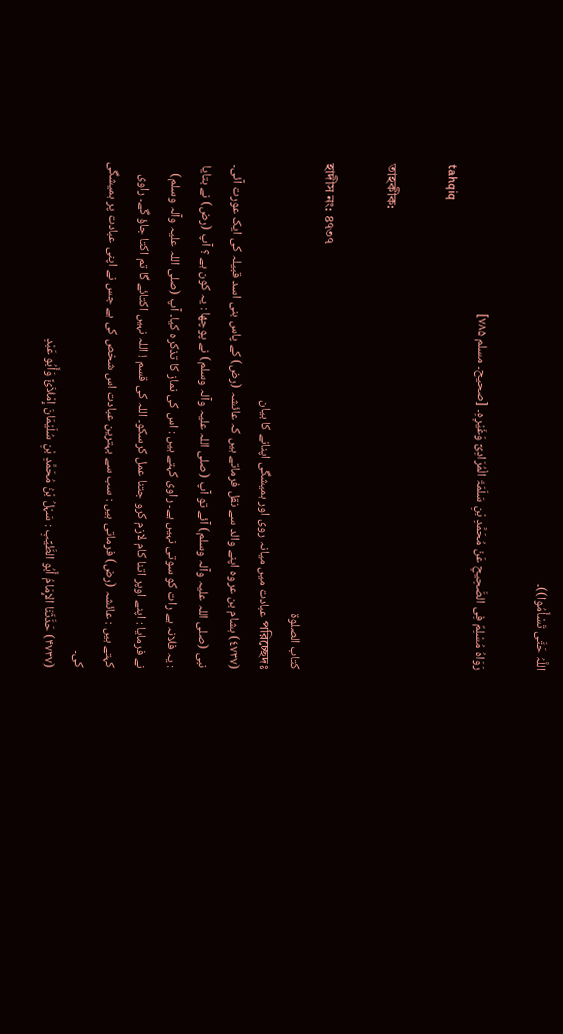اللَّہُ حَتَّی تَسْأَمُوا))۔

رَوَاہُ مُسْلِمٌ فِی الصَّحِیحِ عَنْ مُحَمَّدِ بْنِ سَلَمَۃَ الْمُرَادِیِّ وَغَیْرِہِ۔ [صحیح۔ مسلم ۷۸۵]
tahqiq

তাহকীক:

হাদীস নং: ৪৭৩৭
کتاب الصلوة
পরিচ্ছেদঃ عبادت میں میانہ روی اور ہمیشگی اپنانے کا بیان
(٤٧٣٧) ہشام بن عروہ اپنے والد سے نقل فرماتے ہیں کہ عائشہ (رض) کے پاس بنی اسد قبیلہ کی ایک عورت آئی۔ نبی (صلی اللہ علیہ وآلہ وسلم) آئے تو آپ (صلی اللہ علیہ وآلہ وسلم) نے پوچھا : یہ کون ہے ؟ آپ (رض) نے بتایا : یہ فلانہ ہے رات کو سوتی نہیں ہے۔ راوی کہتے ہیں : اس کی نماز کا تذکرہ کیا۔ آپ (صلی اللہ علیہ وآلہ وسلم) نے فرمایا : اپنے اوپر اتنا کام لازم کرو جتنا عمل کرسکو۔ اللہ کی قسم ! اللہ نہیں اکتائے گا تم اکتا جاؤ گے۔ راوی کہتے ہیں : عائشہ (رض) فرماتی ہیں : سب سے بہترین عبادت اس شخص کی ہے جس نے اپنی عبادت پر ہمیشگی کی۔
(۴۷۳۷) حَدَّثَنَا الإِمَامُ أَبُو الطَّیِّبِ : سَہْلُ بْنُ مُحَمَّدِ بْنِ سُلَیْمَانَ إِمْلاَئً وَأَبُو عَبْدِ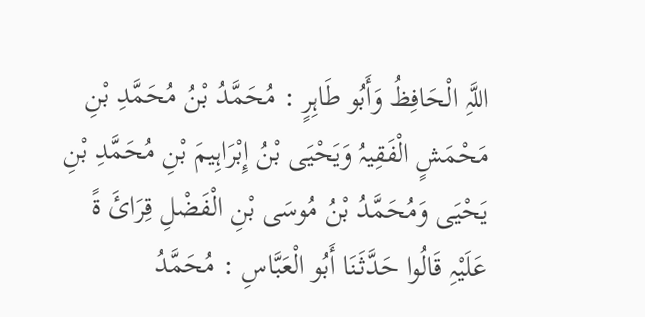اللَّہِ الْحَافِظُ وَأَبُو طَاہِرٍ : مُحَمَّدُ بْنُ مُحَمَّدِ بْنِ مَحْمَشٍ الْفَقِیہُ وَیَحْیَی بْنُ إِبْرَاہِیمَ بْنِ مُحَمَّدِ بْنِ یَحْیَی وَمُحَمَّدُ بْنُ مُوسَی بْنِ الْفَضْلِ قِرَائَ ۃً عَلَیْہِ قَالُوا حَدَّثَنَا أَبُو الْعَبَّاسِ : مُحَمَّدُ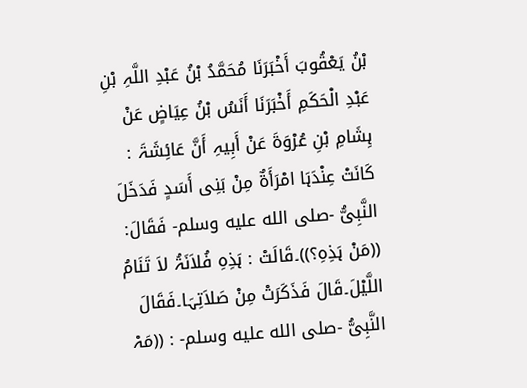بْنُ یَعْقُوبَ أَخْبَرَنَا مُحَمَّدُ بْنُ عَبْدِ اللَّہِ بْنِ عَبْدِ الْحَکَمِ أَخْبَرَنَا أَنَسُ بْنُ عِیَاضٍ عَنْ ہِشَامِ بْنِ عُرْوَۃَ عَنْ أَبِیہِ أَنَّ عَائِشَۃَ : کَانَتْ عِنْدَہَا امْرَأَۃٌ مِنْ بَنِی أَسَدٍ فَدَخَلَ النَّبِیُّ -صلى الله عليه وسلم- فَقَالَ: ((مَنْ ہَذِہِ؟))۔قَالَتْ : ہَذِہِ فُلاَنَۃُ لاَ تَنَامُ اللَّیْلَ۔قَالَ فَذَکَرَتْ مِنْ صَلاَتِہَا۔فَقَالَ النَّبِیُّ -صلى الله عليه وسلم- : ((مَہْ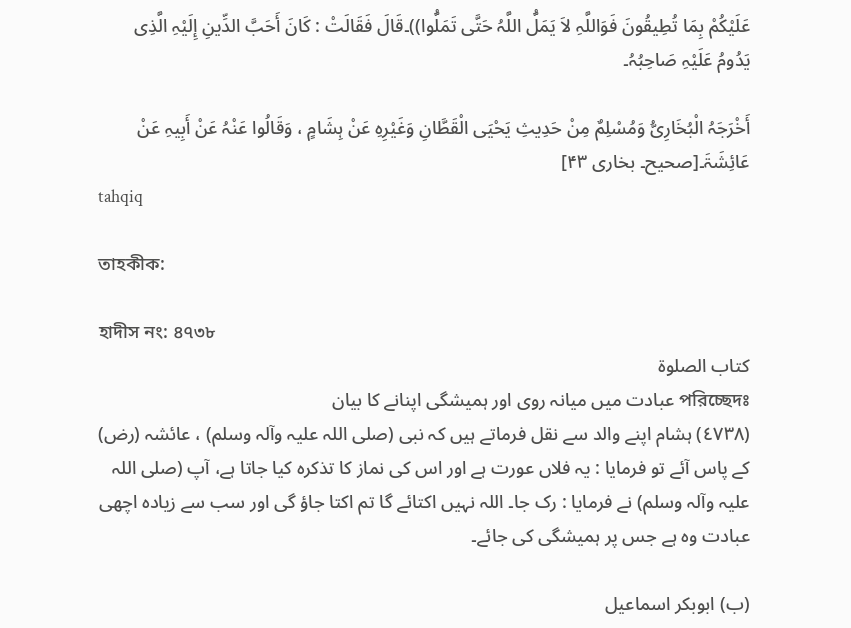عَلَیْکُمْ بِمَا تُطِیقُونَ فَوَاللَّہِ لاَ یَمَلُّ اللَّہُ حَتَّی تَمَلُّوا))۔قَالَ فَقَالَتْ : کَانَ أَحَبَّ الدِّینِ إِلَیْہِ الَّذِی یَدُومُ عَلَیْہِ صَاحِبُہُ۔

أَخْرَجَہُ الْبُخَارِیُّ وَمُسْلِمٌ مِنْ حَدِیثِ یَحْیَی الْقَطَّانِ وَغَیْرِہِ عَنْ ہِشَامٍ ، وَقَالُوا عَنْہُ عَنْ أَبِیہِ عَنْ عَائِشَۃَ۔[صحیح۔ بخاری ۴۳]
tahqiq

তাহকীক:

হাদীস নং: ৪৭৩৮
کتاب الصلوة
পরিচ্ছেদঃ عبادت میں میانہ روی اور ہمیشگی اپنانے کا بیان
(٤٧٣٨) ہشام اپنے والد سے نقل فرماتے ہیں کہ نبی (صلی اللہ علیہ وآلہ وسلم) ، عائشہ (رض) کے پاس آئے تو فرمایا : یہ فلاں عورت ہے اور اس کی نماز کا تذکرہ کیا جاتا ہے، آپ (صلی اللہ علیہ وآلہ وسلم) نے فرمایا : رک جا۔ اللہ نہیں اکتائے گا تم اکتا جاؤ گی اور سب سے زیادہ اچھی عبادت وہ ہے جس پر ہمیشگی کی جائے۔

(ب) ابوبکر اسماعیل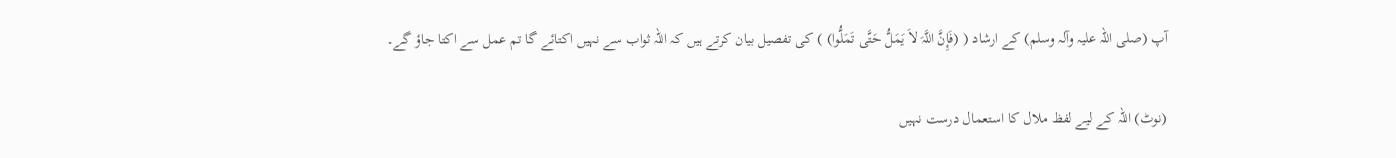آپ (صلی اللہ علیہ وآلہ وسلم) کے ارشاد ( (فَإِنَّ اللَّہَ لاَ یَمَلُّ حَتَّی تَمَلُّوا) ) کی تفصیل بیان کرتے ہیں کہ اللہ ثواب سے نہیں اکتائے گا تم عمل سے اکتا جاؤ گے۔

(نوٹ) اللہ کے لیے لفظ ملال کا استعمال درست نہیں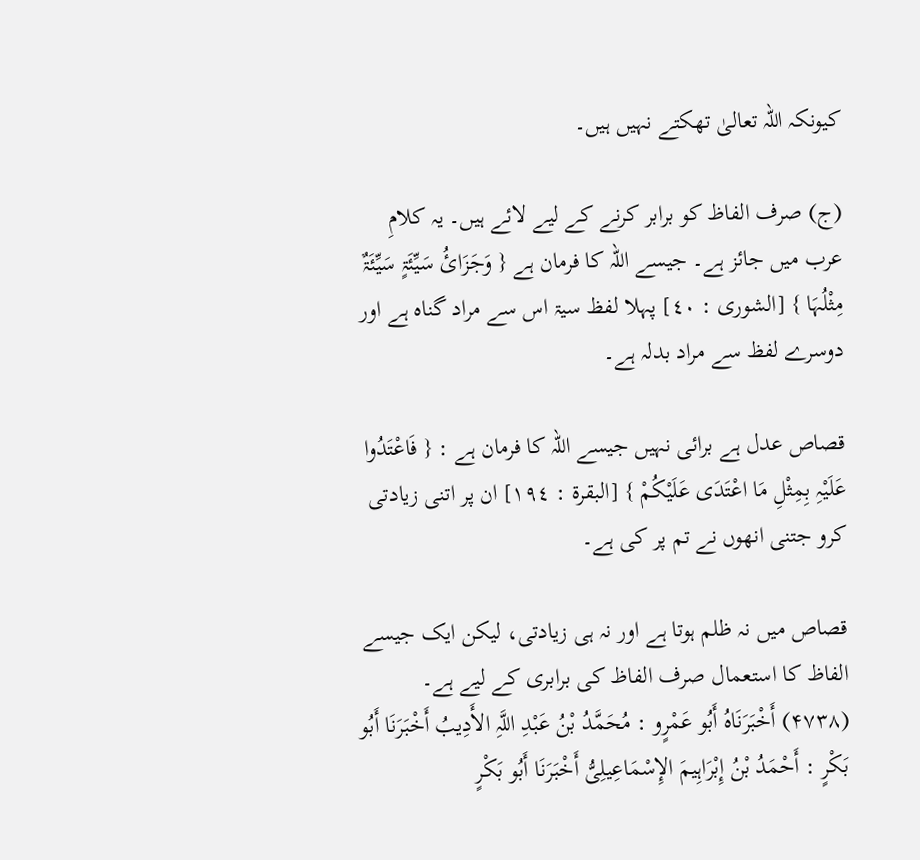کیونکہ اللہ تعالیٰ تھکتے نہیں ہیں۔

(ج) صرف الفاظ کو برابر کرنے کے لیے لائے ہیں۔ یہ کلامِ عرب میں جائز ہے۔ جیسے اللہ کا فرمان ہے { وَجَزَائُ سَیِّئَۃٍ سَیِّئَۃٌ مِثْلُہَا } [الشوری : ٤٠] پہلا لفظ سیۃ اس سے مراد گناہ ہے اور دوسرے لفظ سے مراد بدلہ ہے۔

قصاص عدل ہے برائی نہیں جیسے اللہ کا فرمان ہے : { فَاعْتَدُوا عَلَیْہِ بِمِثْلِ مَا اعْتَدَی عَلَیْکُمْ } [البقرۃ : ١٩٤] ان پر اتنی زیادتی کرو جتنی انھوں نے تم پر کی ہے۔

قصاص میں نہ ظلم ہوتا ہے اور نہ ہی زیادتی، لیکن ایک جیسے الفاظ کا استعمال صرف الفاظ کی برابری کے لیے ہے۔
(۴۷۳۸) أَخْبَرَنَاہُ أَبُو عَمْرٍو : مُحَمَّدُ بْنُ عَبْدِ اللَّہِ الأَدِیبُ أَخْبَرَنَا أَبُو بَکْرٍ : أَحْمَدُ بْنُ إِبْرَاہِیمَ الإِسْمَاعِیلِیُّ أَخْبَرَنَا أَبُو بَکْرٍ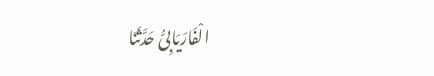الْفَارَیَابِیُّ حَدَّثَنَا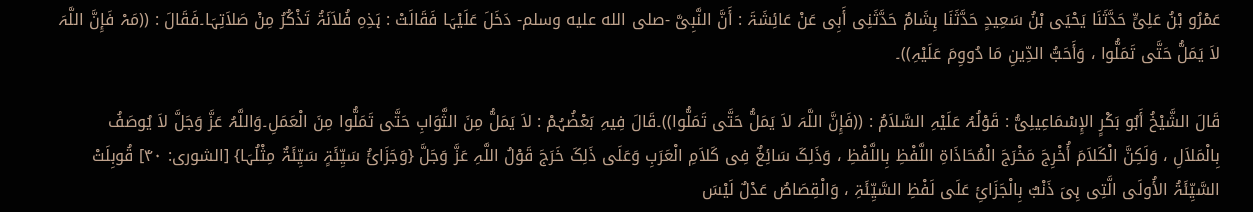عَمْرُو بْنُ عَلِیٍّ حَدَّثَنَا یَحْیَی بْنُ سَعِیدٍ حَدَّثَنَا ہِشَامٌ حَدَّثَنِی أَبِی عَنْ عَائِشَۃَ : أَنَّ النَّبِیَّ -صلى الله عليه وسلم- دَخَلَ عَلَیْہَا فَقَالَتْ : ہَذِہِ فُلاَنَۃُ تَذْکُرُ مِنْ صَلاَتِہَا۔فَقَالَ : ((مَہْ فَإِنَّ اللَّہَ لاَ یَمَلُّ حَتَّی تَمَلُّوا ، وَأَحَبُّ الدِّینِ مَا دُووِمَ عَلَیْہِ))۔

قَالَ الشَّیْخُ أَبُو بَکْرٍ الإِسْمَاعِیلِیُّ : قَوْلُہُ عَلَیْہِ السَّلاَمُ : ((فَإِنَّ اللَّہَ لاَ یَمَلُّ حَتَّی تَمَلُّوا))۔قَالَ فِیہِ بَعْضُہُمْ : لاَ یَمَلُّ مِنَ الثَّوَابِ حَتَّی تَمَلُّوا مِنَ الْعَمَلِ۔وَاللَّہُ عَزَّ وَجَلَّ لاَ یُوصَفُ بِالْمَلاَلِ ، وَلَکِنَّ الْکَلاَمَ أُخْرِجَ مَخْرَجَ الْمُحَاذَاۃِ اللَّفْظِ بِاللَّفْظِ ، وَذَلِکَ سَائِغٌ فِی کَلاَمِ الْعَرَبِ وَعَلَی ذَلِکَ خَرَجَ قَوْلُ اللَّہِ عَزَّ وَجَلَّ {وَجَزَائُ سَیِّئَۃٍ سَیِّئَۃٌ مِثْلُہَا} [الشوری: ۴۰] قُوبِلَتْ السَّیِّئَۃُ الأُولَی الَّتِی ہِیَ ذَنْبٌ بِالْجَزَائِ عَلَی لَفْظِ السَّیِّئَۃِ ، وَالْقِصَاصُ عَدْلٌ لَیْسَ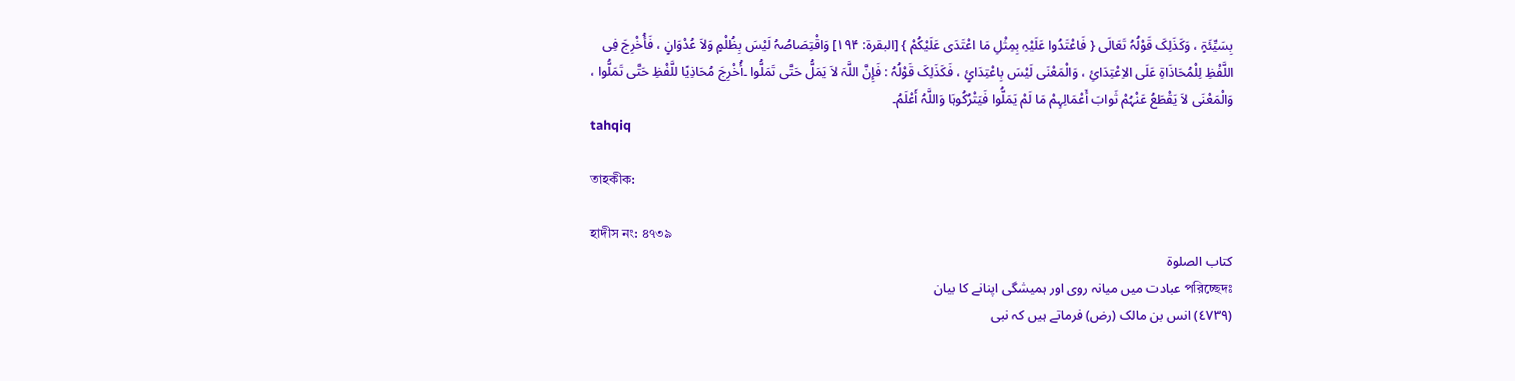بِسَیِّئَۃٍ ، وَکَذَلِکَ قَوْلُہُ تَعَالَی { فَاعْتَدُوا عَلَیْہِ بِمِثْلِ مَا اعْتَدَی عَلَیْکُمْ } [البقرۃ: ۱۹۴] وَاقْتِصَاصُہُ لَیْسَ بِظُلْمٍ وَلاَ عُدْوَانٍ ، فَأُخْرِجَ فِی اللَّفْظِ لِلْمُحَاذَاۃِ عَلَی الاِعْتِدَائِ ، وَالْمَعْنَی لَیْسَ بِاعْتِدَائٍ ، فَکَذَلِکَ قَوْلُہُ : فَإِنَّ اللَّہَ لاَ یَمَلُّ حَتَّی تَمَلُّوا ۔أُخْرِجَ مُحَاذِیًا للَّفْظِ حَتَّی تَمَلُّوا ، وَالْمَعْنَی لاَ یَقْطَعُ عَنْہُمْ ثَوابَ أَعْمَالِہِمْ مَا لَمْ یَمَلُّوا فَیَتْرُکُوہَا وَاللَّہُ أَعْلَمُ۔
tahqiq

তাহকীক:

হাদীস নং: ৪৭৩৯
کتاب الصلوة
পরিচ্ছেদঃ عبادت میں میانہ روی اور ہمیشگی اپنانے کا بیان
(٤٧٣٩) انس بن مالک (رض) فرماتے ہیں کہ نبی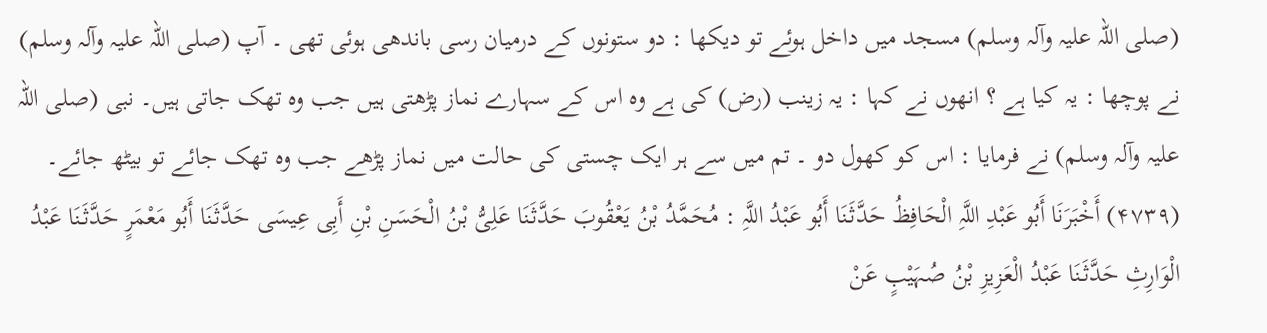(صلی اللہ علیہ وآلہ وسلم) مسجد میں داخل ہوئے تو دیکھا : دو ستونوں کے درمیان رسی باندھی ہوئی تھی ۔ آپ (صلی اللہ علیہ وآلہ وسلم) نے پوچھا : یہ کیا ہے ؟ انھوں نے کہا : یہ زینب (رض) کی ہے وہ اس کے سہارے نماز پڑھتی ہیں جب وہ تھک جاتی ہیں۔ نبی (صلی اللہ علیہ وآلہ وسلم) نے فرمایا : اس کو کھول دو ۔ تم میں سے ہر ایک چستی کی حالت میں نماز پڑھے جب وہ تھک جائے تو بیٹھ جائے۔
(۴۷۳۹) أَخْبَرَنَا أَبُو عَبْدِ اللَّہِ الْحَافِظُ حَدَّثَنَا أَبُو عَبْدُ اللَّہِ : مُحَمَّدُ بْنُ یَعْقُوبَ حَدَّثَنَا عَلِیُّ بْنُ الْحَسَنِ بْنِ أَبِی عِیسَی حَدَّثَنَا أَبُو مَعْمَرٍ حَدَّثَنَا عَبْدُ الْوَارِثِ حَدَّثَنَا عَبْدُ الْعَزِیزِ بْنُ صُہَیْبٍ عَنْ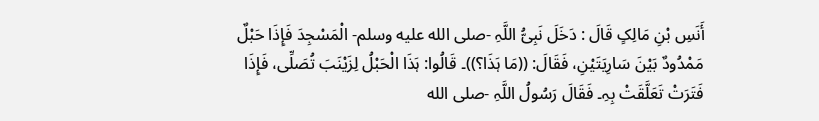أَنَسِ بْنِ مَالِکٍ قَالَ : دَخَلَ نَبِیُّ اللَّہِ -صلى الله عليه وسلم- الْمَسْجِدَ فَإِذَا حَبْلٌ مَمْدُودٌ بَیْنَ سَارِیَتَیْنِ، فَقَالَ: ((مَا ہَذَا؟))۔ قَالُوا: ہَذَا الْحَبْلُ لِزَیْنَبَ تُصَلِّی، فَإِذَا فَتَرَتْ تَعَلَّقَتْ بِہِ۔ فَقَالَ رَسُولُ اللَّہِ -صلى الله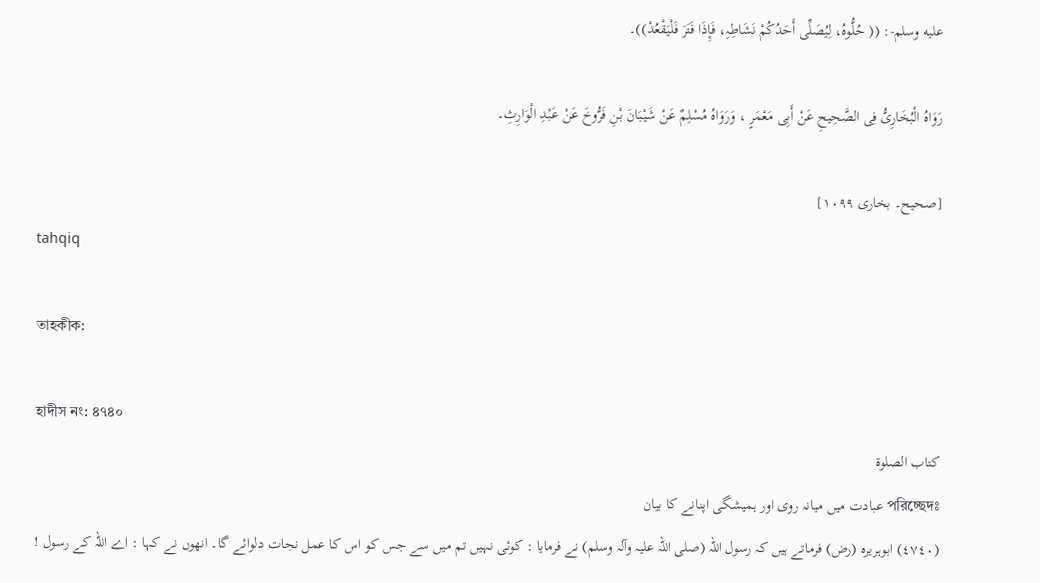عليه وسلم-: (( حُلُّوہُ، لِیُصَلِّی أَحَدُکُمْ نَشَاطِہِ، فَإِذَا فَتَرَ فَلْیَقْعُدْ))۔

رَوَاہُ الْبُخَارِیُّ فِی الصَّحِیحِ عَنْ أَبِی مَعْمَرٍ ، وَرَوَاہُ مُسْلِمٌ عَنْ شَیْبَانَ بْنِ فَرُّوخَ عَنْ عَبْدِ الْوَارِثِ۔

[صحیح۔ بخاری ۱۰۹۹]
tahqiq

তাহকীক:

হাদীস নং: ৪৭৪০
کتاب الصلوة
পরিচ্ছেদঃ عبادت میں میانہ روی اور ہمیشگی اپنانے کا بیان
(٤٧٤٠) ابوہریرہ (رض) فرماتے ہیں کہ رسول اللہ (صلی اللہ علیہ وآلہ وسلم) نے فرمایا : کوئی نہیں تم میں سے جس کو اس کا عمل نجات دلوائے گا۔ انھوں نے کہا : اے اللہ کے رسول !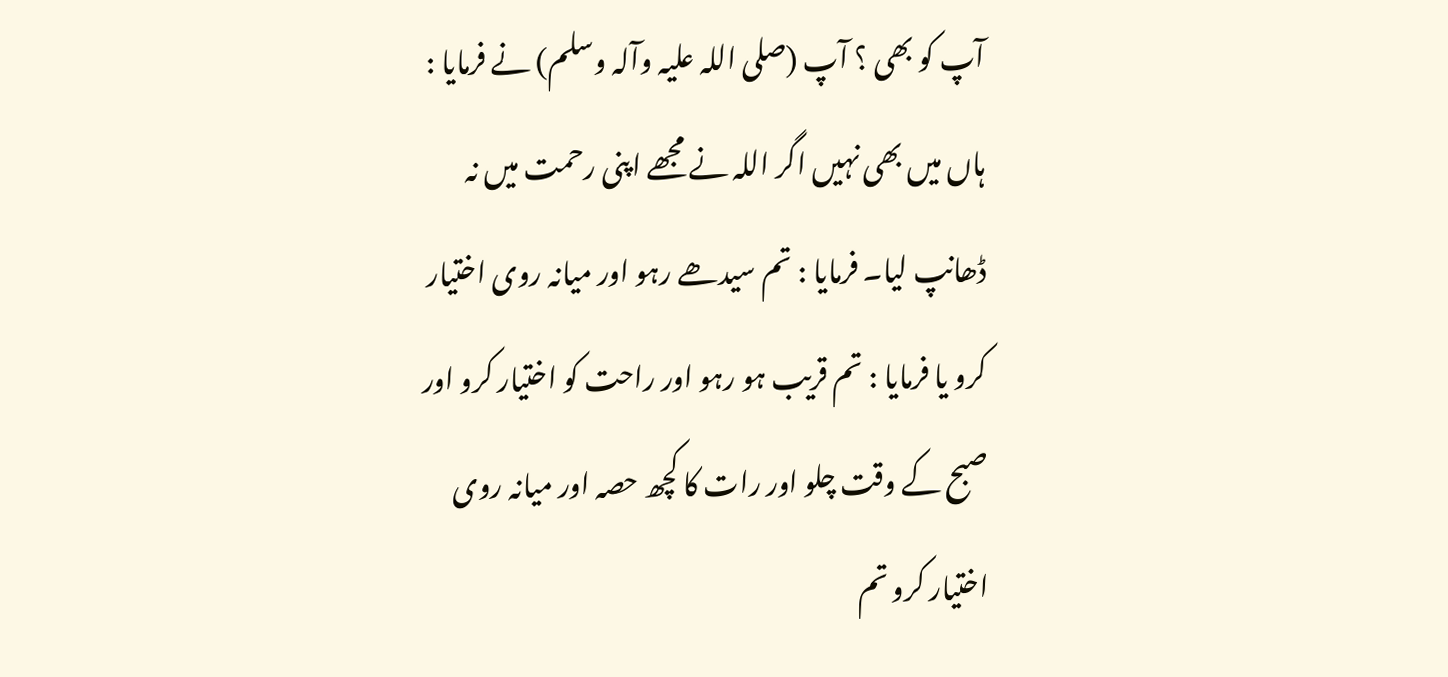آپ کو بھی ؟ آپ (صلی اللہ علیہ وآلہ وسلم) نے فرمایا : ہاں میں بھی نہیں اگر اللہ نے مجھے اپنی رحمت میں نہ ڈھانپ لیا۔ فرمایا : تم سیدھے رہو اور میانہ روی اختیار کرو یا فرمایا : تم قریب ہو رہو اور راحت کو اختیار کرو اور صبح کے وقت چلو اور رات کا کچھ حصہ اور میانہ روی اختیار کرو تم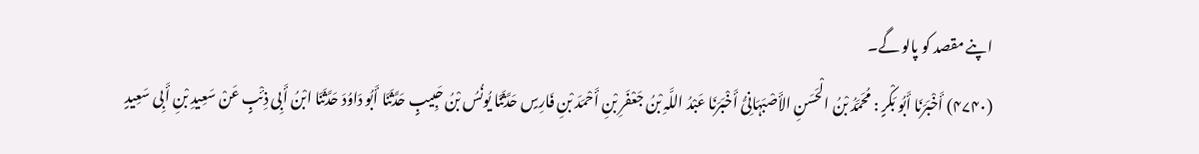اپنے مقصد کو پالو گے۔
(۴۷۴۰) أَخْبَرَنَا أَبُو بَکْرٍ : مُحَمَّدُ بْنُ الْحَسَنِ الأَصْبَہَانِیُّ أَخْبَرَنَا عَبْدُ اللَّہِ بْنُ جَعْفَرِ بْنِ أَحْمَدَ بْنِ فَارِسٍ حَدَّثَنَا یُونُسُ بْنُ حَبِیبٍ حَدَّثَنَا أَبُو دَاوُدَ حَدَّثَنَا ابْنُ أَبِی ذِئْبٍ عَنْ سَعِیدِ بْنِ أَبِی سَعِیدٍ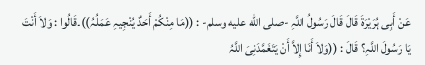عَنْ أَبِی ہُرَیْرَۃَ قَالَ قَالَ رَسُولُ اللَّہِ -صلى الله عليه وسلم- : ((مَا مِنْکُمْ أَحَدٌ یُنْجِیہِ عَمَلُہُ))۔قَالُوا : وَلاَ أَنْتَ یَا رَسُولَ اللَّہِ؟ قَالَ : ((وَلاَ أَنَا إِلاَّ أَنْ یَتَغَمَّدَنِیَ اللَّہُ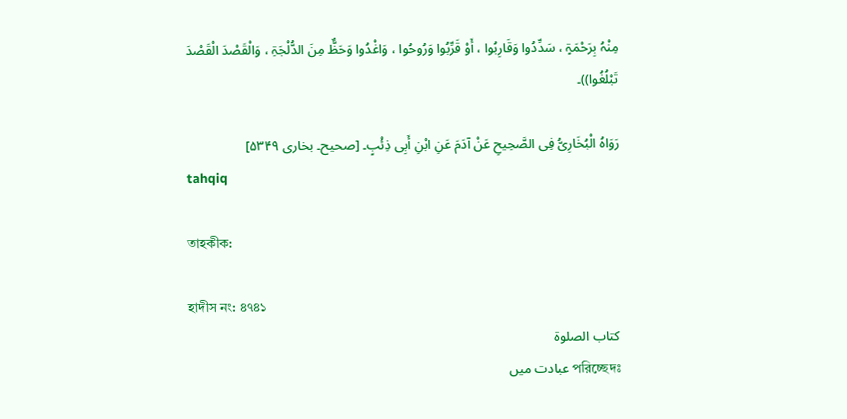مِنْہُ بِرَحْمَۃٍ ، سَدِّدُوا وَقَارِبُوا ، أَوْ قَرِّبُوا وَرُوحُوا ، وَاغْدُوا وَحَظٌّ مِنَ الدُّلْجَۃِ ، وَالْقَصْدَ الْقَصْدَ تَبْلُغُوا))۔

رَوَاہُ الْبُخَارِیُّ فِی الصَّحِیحِ عَنْ آدَمَ عَنِ ابْنِ أَبِی ذِئْبٍ۔ [صحیح۔ بخاری ۵۳۴۹]
tahqiq

তাহকীক:

হাদীস নং: ৪৭৪১
کتاب الصلوة
পরিচ্ছেদঃ عبادت میں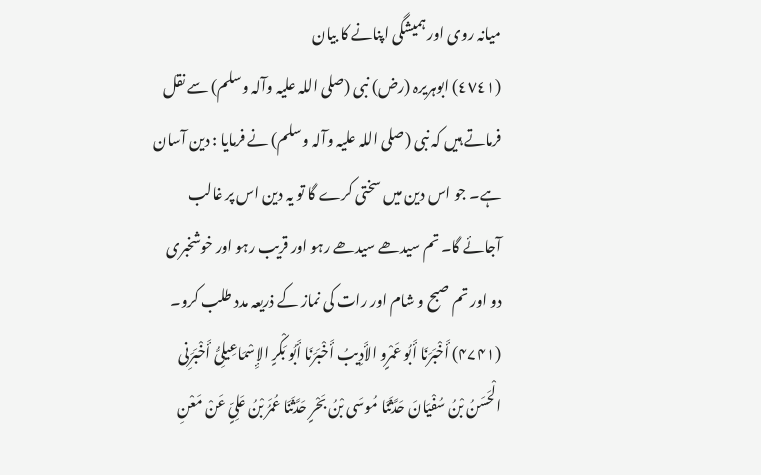میانہ روی اور ہمیشگی اپنانے کا بیان
(٤٧٤١) ابوہریرہ (رض) نبی (صلی اللہ علیہ وآلہ وسلم) سے نقل فرماتے ہیں کہ نبی (صلی اللہ علیہ وآلہ وسلم) نے فرمایا : دین آسان ہے۔ جو اس دین میں سختی کرے گا تو یہ دین اس پر غالب آجائے گا۔ تم سیدھے سیدھے رہو اور قریب رہو اور خوشخبری دو اور تم صبح و شام اور رات کی نماز کے ذریعہ مدد طلب کرو۔
(۴۷۴۱) أَخْبَرَنَا أَبُو عَمْرٍو الأَدِیبُ أَخْبَرَنَا أَبُو بَکْرٍ الإِسْمَاعِیلِیُّ أَخْبَرَنِی الْحَسَنُ بْنُ سُفْیَانَ حَدَّثَنَا مُوسَی بْنُ بَحْرٍ حَدَّثَنَا عُمَرُ بْنُ عَلِیٍّ عَنْ مَعْنِ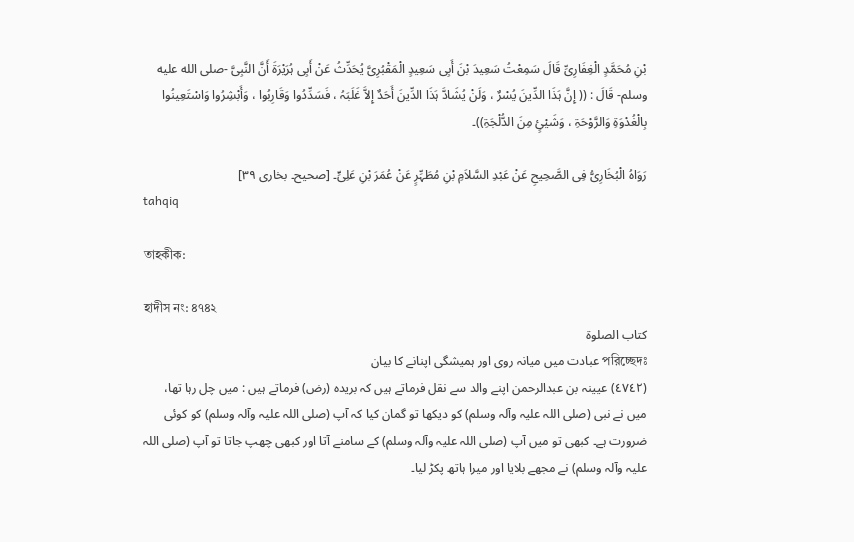بْنِ مُحَمَّدٍ الْغِفَارِیِّ قَالَ سَمِعْتُ سَعِیدَ بْنَ أَبِی سَعِیدٍ الْمَقْبُرِیَّ یُحَدِّثُ عَنْ أَبِی ہُرَیْرَۃَ أَنَّ النَّبِیَّ -صلى الله عليه وسلم- قَالَ : (( إِنَّ ہَذَا الدِّینَ یُسْرٌ ، وَلَنْ یُشَادَّ ہَذَا الدِّینَ أَحَدٌ إِلاَّ غَلَبَہُ ، فَسَدِّدُوا وَقَارِبُوا ، وَأَبْشِرُوا وَاسْتَعِینُوا بِالْغُدْوَۃِ وَالرَّوْحَۃِ ، وَشَیْئٍ مِنَ الدُّلْجَۃِ))۔

رَوَاہُ الْبُخَارِیُّ فِی الصَّحِیحِ عَنْ عَبْدِ السَّلاَمِ بْنِ مُطَہِّرٍ عَنْ عُمَرَ بْنِ عَلِیٍّ۔ [صحیح۔ بخاری ۳۹]
tahqiq

তাহকীক:

হাদীস নং: ৪৭৪২
کتاب الصلوة
পরিচ্ছেদঃ عبادت میں میانہ روی اور ہمیشگی اپنانے کا بیان
(٤٧٤٢) عیینہ بن عبدالرحمن اپنے والد سے نقل فرماتے ہیں کہ بریدہ (رض) فرماتے ہیں : میں چل رہا تھا، میں نے نبی (صلی اللہ علیہ وآلہ وسلم) کو دیکھا تو گمان کیا کہ آپ (صلی اللہ علیہ وآلہ وسلم) کو کوئی ضرورت ہے۔ کبھی تو میں آپ (صلی اللہ علیہ وآلہ وسلم) کے سامنے آتا اور کبھی چھپ جاتا تو آپ (صلی اللہ علیہ وآلہ وسلم) نے مجھے بلایا اور میرا ہاتھ پکڑ لیا۔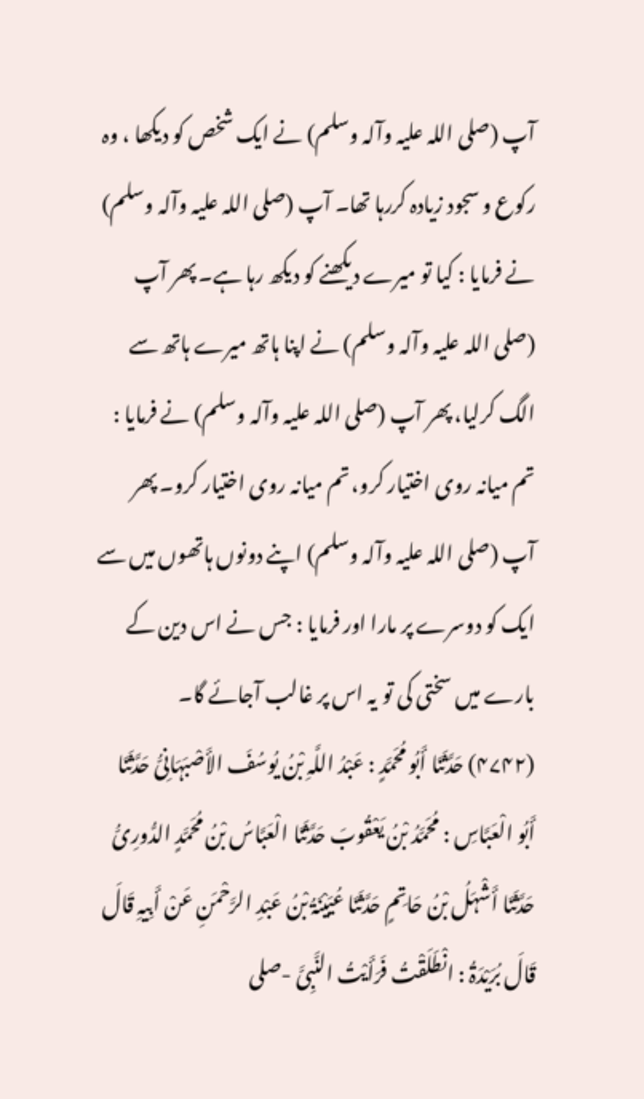آپ (صلی اللہ علیہ وآلہ وسلم) نے ایک شخص کو دیکھا ، وہ رکوع و سجود زیادہ کررہا تھا۔ آپ (صلی اللہ علیہ وآلہ وسلم) نے فرمایا : کیا تو میرے دیکھنے کو دیکھ رہا ہے۔ پھر آپ (صلی اللہ علیہ وآلہ وسلم) نے اپنا ہاتھ میرے ہاتھ سے الگ کرلیا، پھر آپ (صلی اللہ علیہ وآلہ وسلم) نے فرمایا : تم میانہ روی اختیار کرو، تم میانہ روی اختیار کرو۔ پھر آپ (صلی اللہ علیہ وآلہ وسلم) اپنے دونوں ہاتھوں میں سے ایک کو دوسرے پر مارا اور فرمایا : جس نے اس دین کے بارے میں سختی کی تو یہ اس پر غالب آجائے گا۔
(۴۷۴۲) حَدَّثَنَا أَبُو مُحَمَّدٍ : عَبْدُ اللَّہِ بْنُ یُوسُفَ الأَصْبَہَانِیُّ حَدَّثَنَا أَبُو الْعَبَّاسِ : مُحَمَّدُ بْنُ یَعْقُوبَ حَدَّثَنَا الْعَبَّاسُ بْنُ مُحَمَّدٍ الدُّورِیُّ حَدَّثَنَا أَشْہَلُ بْنُ حَاتِمٍ حَدَّثَنَا عُیَیْنَۃُ بْنُ عَبْدِ الرَّحْمَنِ عَنْ أَبِیہِ قَالَ قَالَ بُرَیْدَۃُ : انْطَلَقْتُ فَرَأَیْتُ النَّبِیَّ -صلى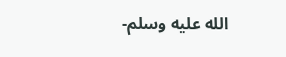الله عليه وسلم-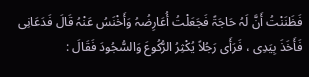فَظَنَنْتُ أَنَّ لَہُ حَاجَۃً فَجَعَلْتُ أُعَارِضُہُ وَأَخْنَسُ عَنْہُ قَالَ فَدَعَانِی فَأَخَذَ بِیَدِی ، فَرَأَی رَجُلاً یُکْثِرُ الرُّکُوعَ وَالسُّجُودَ فَقَالَ :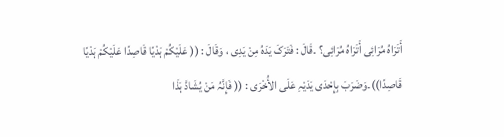أَتَرَاہُ مُرَائِی أَتَرَاہُ مُرَائِی؟ ۔قَالَ : فَتَرَکَ یَدَہُ مِنْ یَدِی ، وَقَالَ : (( عَلَیْکُمْ ہَدْیًا قَاصِدًا عَلَیْکُمْ ہَدْیًا قَاصِدًا))۔وَضَرَبَ بِإِحْدَی یَدَیْہِ عَلَی الأُخْرَی : (( فَإِنَّہُ مَنْ یُشَادَّ ہَذَا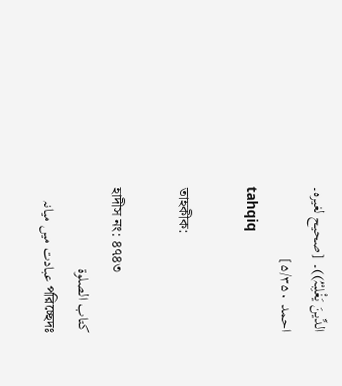الدِّینَ یَغْلِبْہُ))۔ [صحیح لغیرہ۔ احمد ۵/۳۵۰]
tahqiq

তাহকীক:

হাদীস নং: ৪৭৪৩
کتاب الصلوة
পরিচ্ছেদঃ عبادت میں میانہ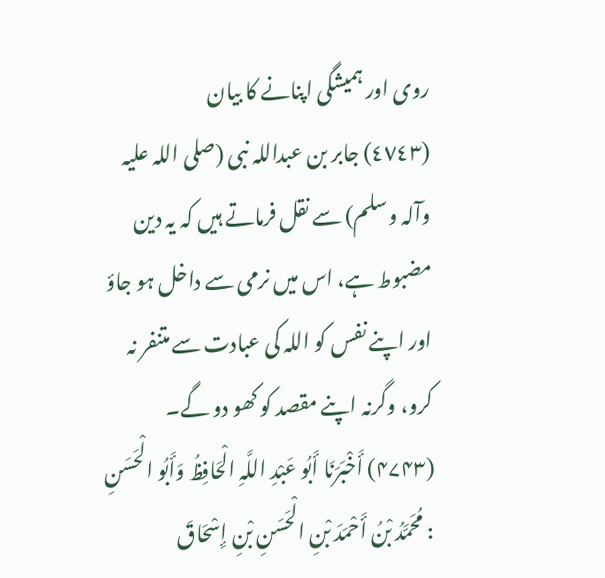روی اور ہمیشگی اپنانے کا بیان
(٤٧٤٣) جابر بن عبداللہ نبی (صلی اللہ علیہ وآلہ وسلم) سے نقل فرماتے ہیں کہ یہ دین مضبوط ہے، اس میں نرمی سے داخل ہو جاؤ اور اپنے نفس کو اللہ کی عبادت سے متنفر نہ کرو، وگرنہ اپنے مقصد کو کھو دو گے۔
(۴۷۴۳) أَخْبَرَنَا أَبُو عَبْدِ اللَّہِ الْحَافِظُ وَأَبُو الْحَسَنِ : مُحَمَّدُ بْنُ أَحْمَدَ بْنِ الْحَسَنِ بْنِ إِسْحَاقَ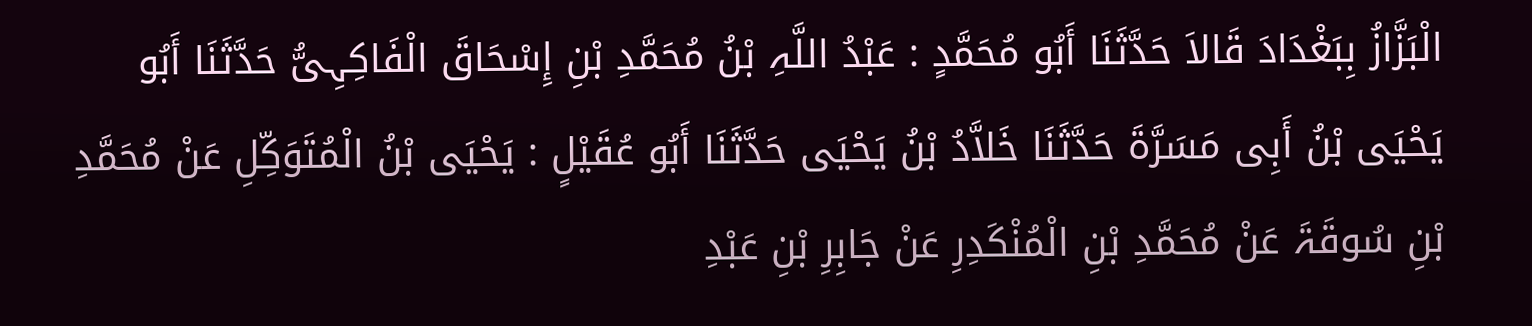الْبَزَّازُ بِبَغْدَادَ قَالاَ حَدَّثَنَا أَبُو مُحَمَّدٍ : عَبْدُ اللَّہِ بْنُ مُحَمَّدِ بْنِ إِسْحَاقَ الْفَاکِہِیُّ حَدَّثَنَا أَبُو یَحْیَی بْنُ أَبِی مَسَرَّۃَ حَدَّثَنَا خَلاَّدُ بْنُ یَحْیَی حَدَّثَنَا أَبُو عُقَیْلٍ : یَحْیَی بْنُ الْمُتَوَکِّلِ عَنْ مُحَمَّدِ بْنِ سُوقَۃَ عَنْ مُحَمَّدِ بْنِ الْمُنْکَدِرِ عَنْ جَابِرِ بْنِ عَبْدِ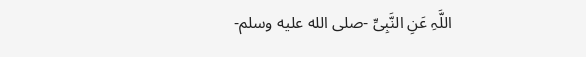اللَّہِ عَنِ النَّبِیِّ -صلى الله عليه وسلم-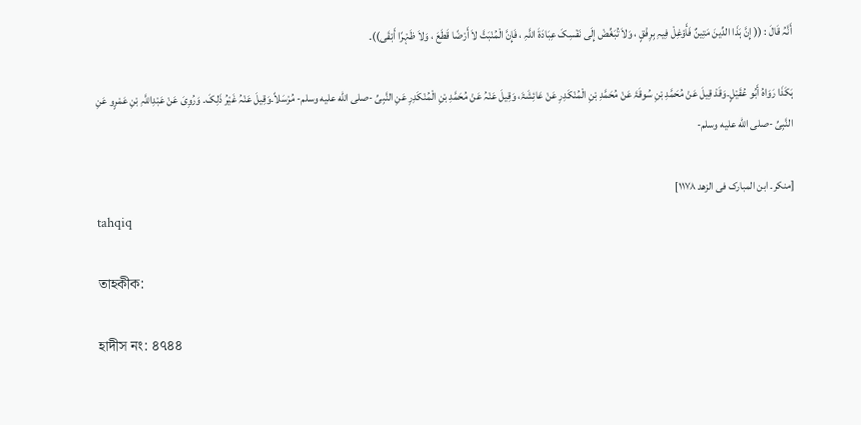أَنَّہُ قَالَ : (( إِنَّ ہَذَا الدِّینَ مَتِینٌ فَأَوْغِلْ فِیہِ بِرِفْقٍ ، وَلاَ تُبَغِّضْ إِلَی نَفْسِکَ عِبَادَۃَ اللَّہِ ، فَإِنَّ الْمُنْبَتَّ لاَ أَرْضًا قَطَعَ ، وَلاَ ظَہْرًا أَبْقَی))۔

ہَکَذَا رَوَاہُ أَبُو عُقَیْلٍ۔وَقَدْ قِیلَ عَنْ مُحَمَّدِ بْنِ سُوقَۃَ عَنْ مُحَمَّدِ بْنِ الْمُنْکَدِرِ عَنْ عَائِشَۃَ، وَقِیلَ عَنْہُ عَنْ مُحَمَّدِ بْنِ الْمُنْکَدِرِ عَنِ النَّبِیِّ -صلى الله عليه وسلم- مُرْسَلاً۔وَقِیلَ عَنْہُ غَیْرُ ذَلِکَ۔ وَرُوِیَ عَنْ عَبْدِاللَّہِ بْنِ عَمْرٍو عَنِ النَّبِیِّ -صلى الله عليه وسلم-

[منکر۔ ابن المبارک فی الزھد ۱۱۷۸]
tahqiq

তাহকীক:

হাদীস নং: ৪৭৪৪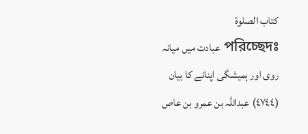کتاب الصلوة
পরিচ্ছেদঃ عبادت میں میانہ روی اور ہمیشگی اپنانے کا بیان
(٤٧٤٤) عبداللہ بن عمرو بن عاص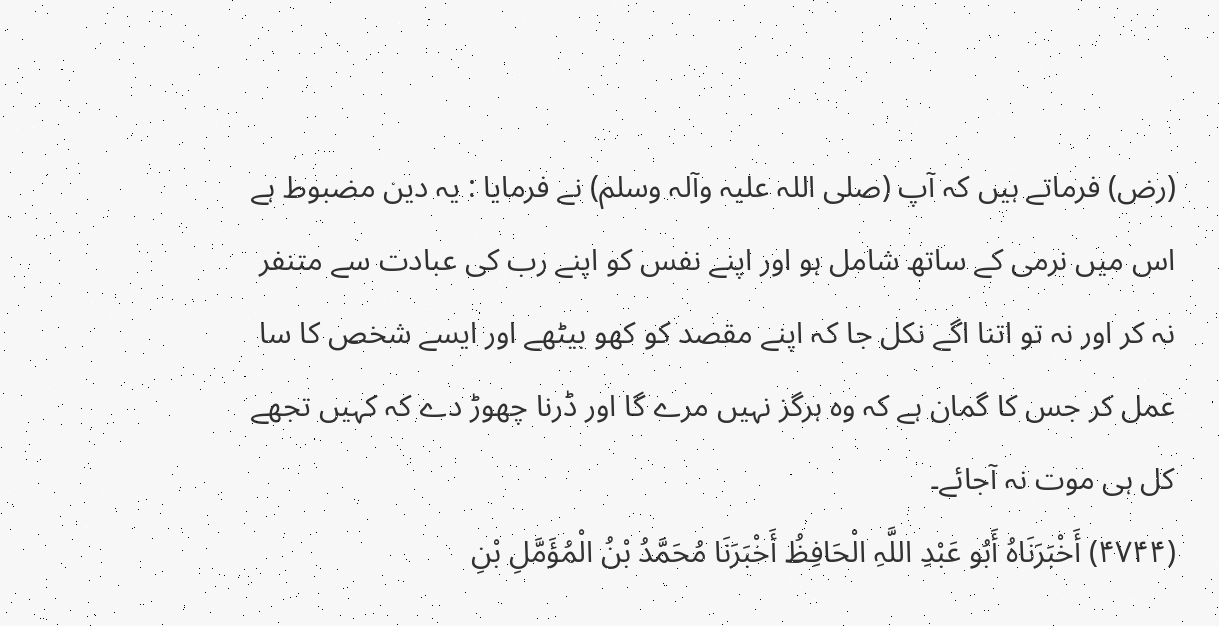(رض) فرماتے ہیں کہ آپ (صلی اللہ علیہ وآلہ وسلم) نے فرمایا : یہ دین مضبوط ہے اس میں نرمی کے ساتھ شامل ہو اور اپنے نفس کو اپنے رب کی عبادت سے متنفر نہ کر اور نہ تو اتنا اگے نکل جا کہ اپنے مقصد کو کھو بیٹھے اور ایسے شخص کا سا عمل کر جس کا گمان ہے کہ وہ ہرگز نہیں مرے گا اور ڈرنا چھوڑ دے کہ کہیں تجھے کل ہی موت نہ آجائے۔
(۴۷۴۴) أَخْبَرَنَاہُ أَبُو عَبْدِ اللَّہِ الْحَافِظُ أَخْبَرَنَا مُحَمَّدُ بْنُ الْمُؤَمَّلِ بْنِ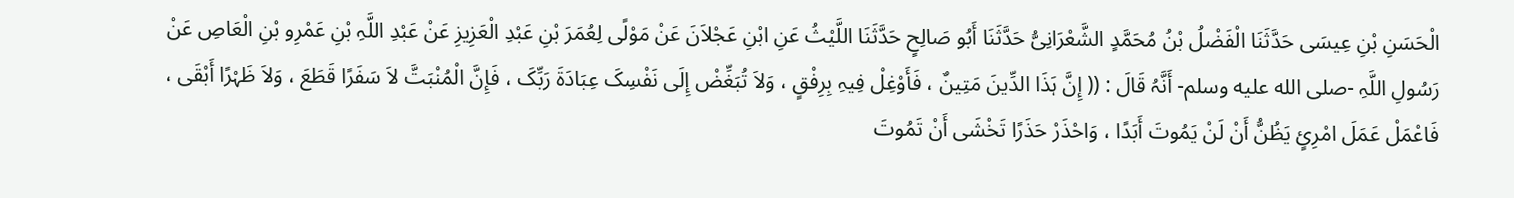الْحَسَنِ بْنِ عِیسَی حَدَّثَنَا الْفَضْلُ بْنُ مُحَمَّدٍ الشَّعْرَانِیُّ حَدَّثَنَا أَبُو صَالِحٍ حَدَّثَنَا اللَّیْثُ عَنِ ابْنِ عَجْلاَنَ عَنْ مَوْلًی لِعُمَرَ بْنِ عَبْدِ الْعَزِیزِ عَنْ عَبْدِ اللَّہِ بْنِ عَمْرِو بْنِ الْعَاصِ عَنْ رَسُولِ اللَّہِ -صلى الله عليه وسلم- أَنَّہُ قَالَ : (( إِنَّ ہَذَا الدِّینَ مَتِینٌ ، فَأَوْغِلْ فِیہِ بِرِفْقٍ ، وَلاَ تُبَغِّضْ إِلَی نَفْسِکَ عِبَادَۃَ رَبِّکَ ، فَإِنَّ الْمُنْبَتَّ لاَ سَفَرًا قَطَعَ ، وَلاَ ظَہْرًا أَبْقَی ، فَاعْمَلْ عَمَلَ امْرِئٍ یَظُنُّ أَنْ لَنْ یَمُوتَ أَبَدًا ، وَاحْذَرْ حَذَرًا تَخْشَی أَنْ تَمُوتَ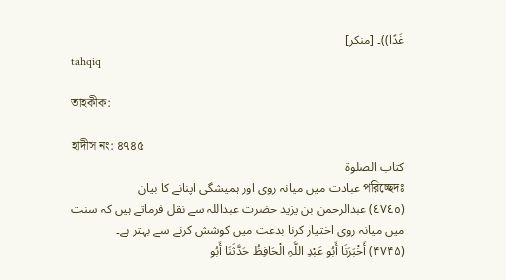غَدًا))۔ [منکر]
tahqiq

তাহকীক:

হাদীস নং: ৪৭৪৫
کتاب الصلوة
পরিচ্ছেদঃ عبادت میں میانہ روی اور ہمیشگی اپنانے کا بیان
(٤٧٤٥) عبدالرحمن بن یزید حضرت عبداللہ سے نقل فرماتے ہیں کہ سنت میں میانہ روی اختیار کرنا بدعت میں کوشش کرنے سے بہتر ہے۔
(۴۷۴۵) أَخْبَرَنَا أَبُو عَبْدِ اللَّہِ الْحَافِظُ حَدَّثَنَا أَبُو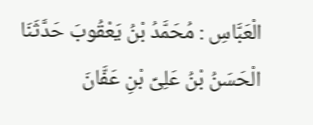الْعَبَّاسِ : مُحَمَّدُ بْنُ یَعْقُوبَ حَدَّثَنَا الْحَسَنُ بْنُ عَلِیِّ بْنِ عَفَّانَ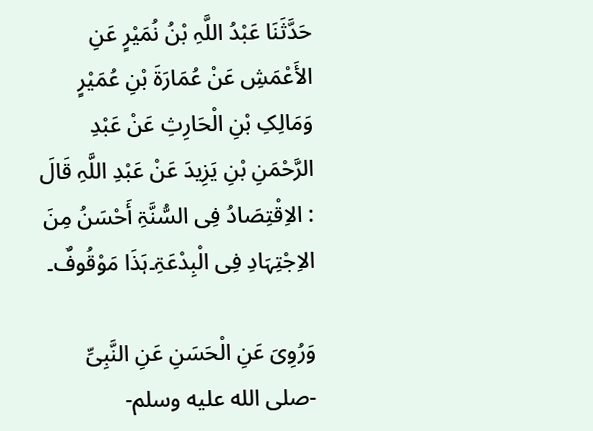حَدَّثَنَا عَبْدُ اللَّہِ بْنُ نُمَیْرٍ عَنِ الأَعْمَشِ عَنْ عُمَارَۃَ بْنِ عُمَیْرٍ وَمَالِکِ بْنِ الْحَارِثِ عَنْ عَبْدِ الرَّحْمَنِ بْنِ یَزِیدَ عَنْ عَبْدِ اللَّہِ قَالَ : الاِقْتِصَادُ فِی السُّنَّۃِ أَحْسَنُ مِنَ الاِجْتِہَادِ فِی الْبِدْعَۃِ۔ہَذَا مَوْقُوفٌ۔

وَرُوِیَ عَنِ الْحَسَنِ عَنِ النَّبِیِّ -صلى الله عليه وسلم-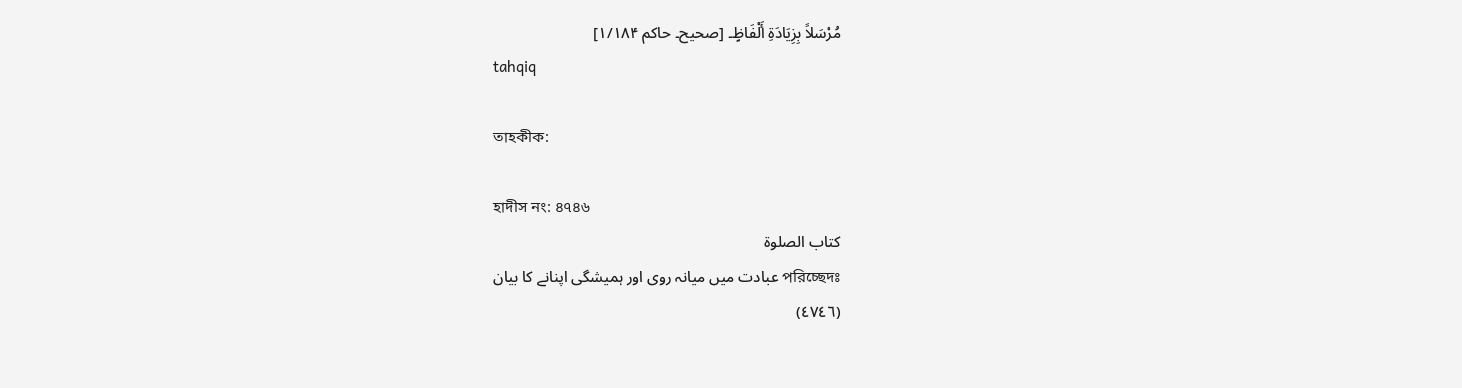مُرْسَلاً بِزِیَادَۃِ أَلْفَاظٍ۔ [صحیح۔ حاکم ۱/۱۸۴]
tahqiq

তাহকীক:

হাদীস নং: ৪৭৪৬
کتاب الصلوة
পরিচ্ছেদঃ عبادت میں میانہ روی اور ہمیشگی اپنانے کا بیان
(٤٧٤٦)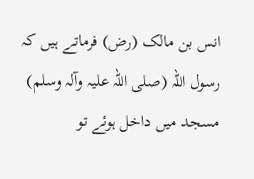انس بن مالک (رض) فرماتے ہیں کہ رسول اللہ (صلی اللہ علیہ وآلہ وسلم) مسجد میں داخل ہوئے تو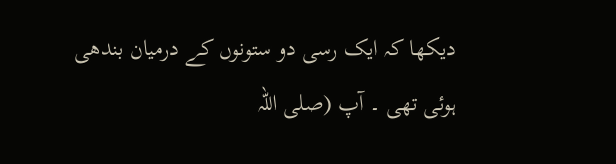دیکھا کہ ایک رسی دو ستونوں کے درمیان بندھی ہوئی تھی ۔ آپ (صلی اللہ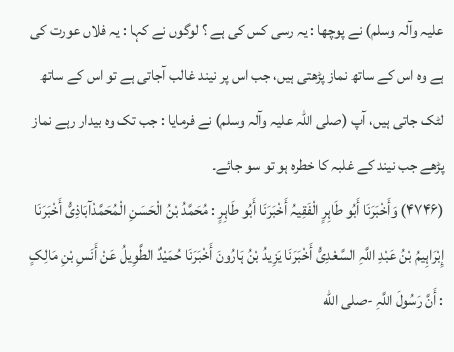علیہ وآلہ وسلم) نے پوچھا : یہ رسی کس کی ہے ؟ لوگوں نے کہا : یہ فلاں عورت کی ہے وہ اس کے ساتھ نماز پڑھتی ہیں، جب اس پر نیند غالب آجاتی ہے تو اس کے ساتھ لٹک جاتی ہیں، آپ (صلی اللہ علیہ وآلہ وسلم) نے فرمایا : جب تک وہ بیدار رہے نماز پڑھے جب نیند کے غلبہ کا خطرہ ہو تو سو جائے۔
(۴۷۴۶) وَأَخْبَرَنَا أَبُو طَاہِرٍ الْفَقِیہُ أَخْبَرَنَا أَبُو طَاہِرٍ : مُحَمَّدُ بْنُ الْحَسَنِ الْمُحَمَّدْآبَاذِیُّ أَخْبَرَنَا إِبْرَاہِیمُ بْنُ عَبْدِ اللَّہِ السَّعْدِیُّ أَخْبَرَنَا یَزِیدُ بْنُ ہَارُونَ أَخْبَرَنَا حُمَیْدٌ الطَّوِیلُ عَنْ أَنَسِ بْنِ مَالِکٍ : أَنَّ رَسُولَ اللَّہِ -صلى الله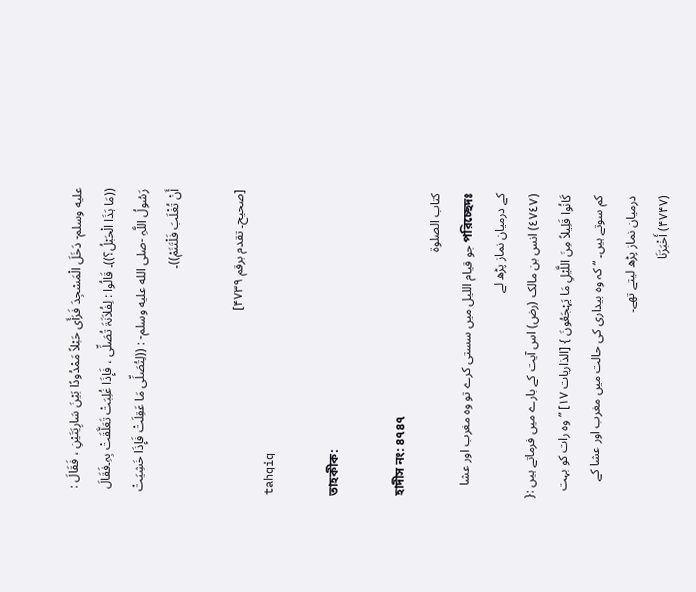عليه وسلم- دَخَلَ الْمَسْجِدَ فَرَأَی حَبْلاً مَمْدُودًا بَیْنَ سَارِیَتَیْنِ ، فَقَالَ : ((مَا ہَذَا الْحَبْلُ؟))۔ قَالُوا : لِفُلاَنَۃَ تُصَلِّی ، فَإِذَا غُلِبَتْ تَعَلَّقَتْ بِہِ۔فَقَالَ رَسُولُ اللَّہِ -صلى الله عليه وسلم- : ((لِتُصَلِّی مَا عَقِلَتْ فَإِذَا خَشِیَتْ أَنْ تُغْلَبَ فَلْتَنَمْ))۔

[صحیح۔ تقدم برقم ۴۷۳۹]
tahqiq

তাহকীক:

হাদীস নং: ৪৭৪৭
کتاب الصلوة
পরিচ্ছেদঃ جو قیام اللیل میں سستی کرے تو وہ مغرب اور عشا کے درمیان نماز پڑھ لے
(٤٧٤٧) انس بن مالک (رض) اس آیت کے بارے میں فرماتے ہیں :{ کَانُوا قَلِیلاً مِنَ اللَّیْلِ مَا یَہْجَعُونَ } [الذاریات ١٧] ” وہ رات کو بہت کم سوتے ہیں۔ “ کہ وہ بیداری کی حالت میں مغرب اور عشا کے درمیان نماز پڑھ لیتے تھے۔
(۴۷۴۷) أَخْبَرَنَا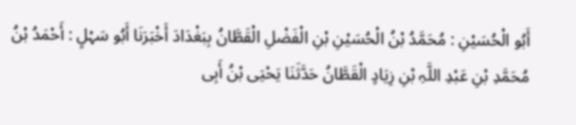أَبُو الْحُسَیْنِ : مُحَمَّدُ بْنُ الْحُسَیْنِ بْنِ الْفَضْلِ الْقَطَّانُ بِبَغْدَادَ أَخْبَرَنَا أَبُو سَہْلٍ : أَحْمَدُ بْنُ مُحَمَّدِ بْنِ عَبْدِ اللَّہِ بْنِ زِیَادٍ الْقَطَّانُ حَدَّثَنَا یَحْیَی بْنُ أَبِی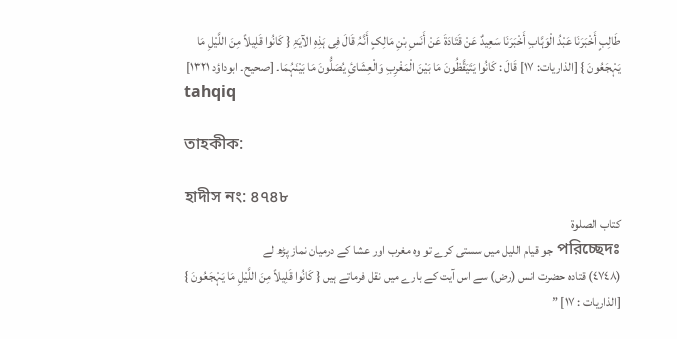طَالِبٍ أَخْبَرَنَا عَبْدُ الْوَہَّابِ أَخْبَرَنَا سَعِیدٌ عَنْ قَتَادَۃَ عَنْ أَنَسِ بْنِ مَالِکٍ أَنَّہُ قَالَ فِی ہَذِہِ الآیَۃِ { کَانُوا قَلِیلاً مِنَ اللَّیْلِ مَا یَہْجَعُونَ } [الذاریات: ۱۷] قَالَ : کَانُوا یَتَیَقَّظُونَ مَا بَیْنَ الْمَغْرِبِ وَالْعِشَائِ یُصَلُّونَ مَا بَیْنَہُمَا۔ [صحیح۔ ابوداؤد ۱۳۲۱]
tahqiq

তাহকীক:

হাদীস নং: ৪৭৪৮
کتاب الصلوة
পরিচ্ছেদঃ جو قیام اللیل میں سستی کرے تو وہ مغرب اور عشا کے درمیان نماز پڑھ لے
(٤٧٤٨) قتادہ حضرت انس (رض) سے اس آیت کے بارے میں نقل فرماتے ہیں { کَانُوا قَلِیلاً مِنَ اللَّیْلِ مَا یَہْجَعُونَ } [الذاریات : ١٧] ”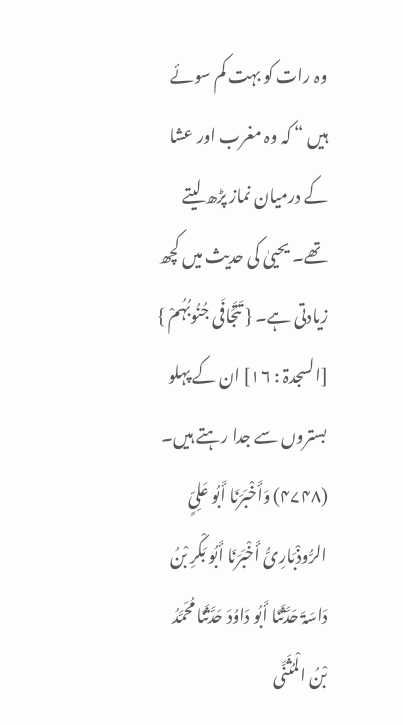وہ رات کو بہت کم سوئے ہیں “ کہ وہ مغرب اور عشا کے درمیان نماز پڑھ لیتے تھے۔ یحییٰ کی حدیث میں کچھ زیادتی ہے۔ { تَتَجَافَی جُنُوبُہُمْ } [السجدۃ : ١٦] ان کے پہلو بستروں سے جدا رہتے ہیں۔
(۴۷۴۸) وَأَخْبَرَنَا أَبُو عَلِیٍّ الرُّوذْبَارِیُّ أَخْبَرَنَا أَبُو بَکْرِ بْنُ دَاسَۃَ حَدَّثَنَا أَبُو دَاوُدَ حَدَّثَنَا مُحَمَّدُ بْنُ الْمُثَنَّی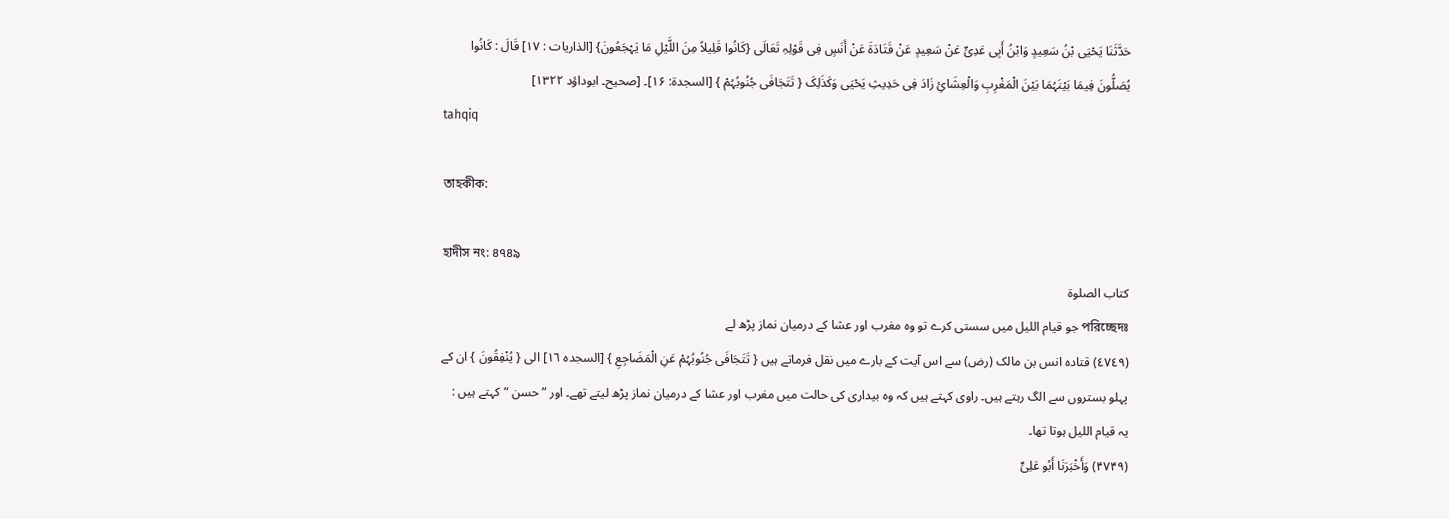حَدَّثَنَا یَحْیَی بْنُ سَعِیدٍ وَابْنُ أَبِی عَدِیٍّ عَنْ سَعِیدٍ عَنْ قَتَادَۃَ عَنْ أَنَسٍ فِی قَوْلِہِ تَعَالَی {کَانُوا قَلِیلاً مِنَ اللَّیْلِ مَا یَہْجَعُونَ} [الذاریات : ۱۷] قَالَ : کَانُوا یُصَلُّونَ فِیمَا بَیْنَہُمَا بَیْنَ الْمَغْرِبِ وَالْعِشَائِ زَادَ فِی حَدِیثِ یَحْیَی وَکَذَلِکَ { تَتَجَافَی جُنُوبُہُمْ } [السجدۃ: ۱۶]۔ [صحیح۔ ابوداؤد ۱۳۲۲]
tahqiq

তাহকীক:

হাদীস নং: ৪৭৪৯
کتاب الصلوة
পরিচ্ছেদঃ جو قیام اللیل میں سستی کرے تو وہ مغرب اور عشا کے درمیان نماز پڑھ لے
(٤٧٤٩) قتادہ انس بن مالک (رض) سے اس آیت کے بارے میں نقل فرماتے ہیں { تَتَجَافَی جُنُوبُہُمْ عَنِ الْمَضَاجِعِ } [السجدہ ١٦] الی { یُنْفِقُونَ } ان کے پہلو بستروں سے الگ رہتے ہیں۔ راوی کہتے ہیں کہ وہ بیداری کی حالت میں مغرب اور عشا کے درمیان نماز پڑھ لیتے تھے۔ اور ” حسن “ کہتے ہیں : یہ قیام اللیل ہوتا تھا۔
(۴۷۴۹) وَأَخْبَرَنَا أَبُو عَلِیٍّ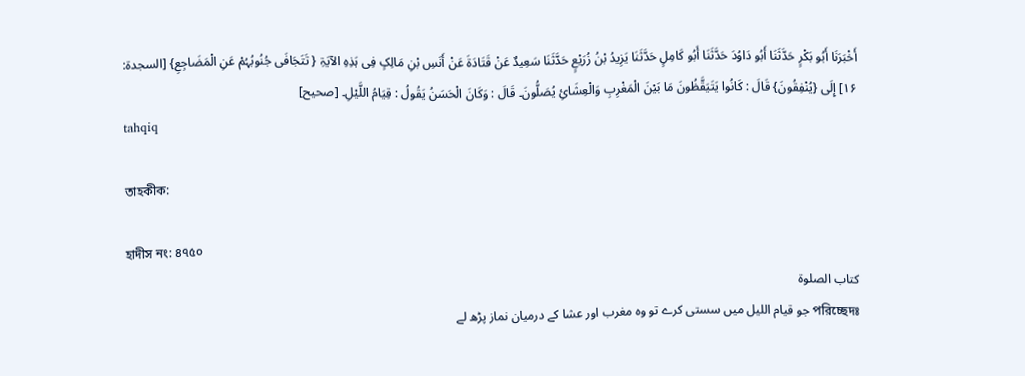أَخْبَرَنَا أَبُو بَکْرٍ حَدَّثَنَا أَبُو دَاوُدَ حَدَّثَنَا أَبُو کَامِلٍ حَدَّثَنَا یَزِیدُ بْنُ زُرَیْعٍ حَدَّثَنَا سَعِیدٌ عَنْ قَتَادَۃَ عَنْ أَنَسِ بْنِ مَالِکٍ فِی ہَذِہِ الآیَۃِ { تَتَجَافَی جُنُوبُہُمْ عَنِ الْمَضَاجِعِ} [السجدۃ: ۱۶] إِلَی {یُنْفِقُونَ} قَالَ : کَانُوا یَتَیَقَّظُونَ مَا بَیْنَ الْمَغْرِبِ وَالْعِشَائِ یُصَلُّونَ۔ قَالَ : وَکَانَ الْحَسَنُ یَقُولُ : قِیَامُ اللَّیْلِ۔ [صحیح]
tahqiq

তাহকীক:

হাদীস নং: ৪৭৫০
کتاب الصلوة
পরিচ্ছেদঃ جو قیام اللیل میں سستی کرے تو وہ مغرب اور عشا کے درمیان نماز پڑھ لے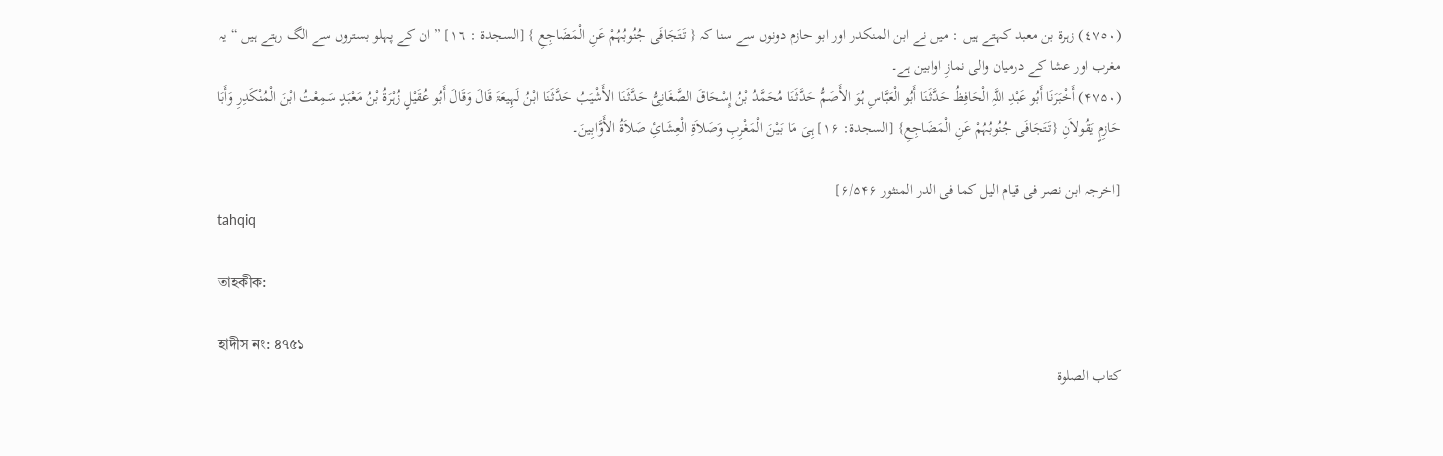(٤٧٥٠) زہرۃ بن معبد کہتے ہیں : میں نے ابن المنکدر اور ابو حازم دونوں سے سنا کہ { تَتَجَافَی جُنُوبُہُمْ عَنِ الْمَضَاجِعِ } [السجدۃ : ١٦] ” ان کے پہلو بستروں سے الگ رہتے ہیں “ یہ مغرب اور عشا کے درمیان والی نمازِ اوابین ہے۔
(۴۷۵۰) أَخْبَرَنَا أَبُو عَبْدِ اللَّہِ الْحَافِظُ حَدَّثَنَا أَبُو الْعَبَّاسِ ہُوَ الأَصَمُّ حَدَّثَنَا مُحَمَّدُ بْنُ إِسْحَاقَ الصَّغَانِیُّ حَدَّثَنَا الأَشْیَبُ حَدَّثَنَا ابْنُ لَہِیعَۃَ قَالَ وَقَالَ أَبُو عُقَیْلٍ زُہْرَۃُ بْنُ مَعْبَدٍ سَمِعْتُ ابْنَ الْمُنْکَدِرِ وَأَبَا حَازِمٍ یَقُولاَنِ {تَتَجَافَی جُنُوبُہُمْ عَنِ الْمَضَاجِعِ} [السجدۃ: ۱۶] ہِیَ مَا بَیْنَ الْمَغْرِبِ وَصَلاَۃِ الْعِشَائِ صَلاَۃُ الأَوَّابِینَ۔

[اخرجہ ابن نصر فی قیام الیل کما فی الدر المنثور ۶/۵۴۶]
tahqiq

তাহকীক:

হাদীস নং: ৪৭৫১
کتاب الصلوة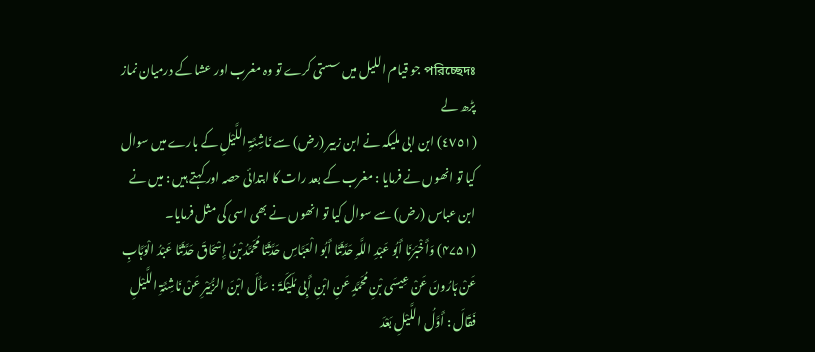পরিচ্ছেদঃ جو قیام اللیل میں سستی کرے تو وہ مغرب اور عشا کے درمیان نماز پڑھ لے
(٤٧٥١) ابن ابی ملیکہ نے ابن زبیر (رض) سے نَاشِئَۃِ اللَّیْلِ کے بارے میں سوال کیا تو انھوں نے فرمایا : مغرب کے بعد رات کا ابتدائی حصہ اور کہتے ہیں : میں نے ابن عباس (رض) سے سوال کیا تو انھوں نے بھی اسی کی مثل فرمایا۔
(۴۷۵۱) وَأَخْبَرَنَا أَبُو عَبْدِ اللَّہِ حَدَّثَنَا أَبُو الْعَبَّاسِ حَدَّثَنَا مُحَمَّدُ بْنُ إِسْحَاقَ حَدَّثَنَا عَبْدُ الْوَہَّابِ عَنْ ہَارُونَ عَنْ عِیسَی بْنِ مُحَمَّدٍ عَنِ ابْنِ أَبِی مُلَیْکَۃَ : سَأَلَ ابْنَ الزُّبَیْرِ عَنْ نَاشِئَۃِ اللَّیْلِ فَقَالَ : أَوَّلُ اللَّیْلِ بَعْدَ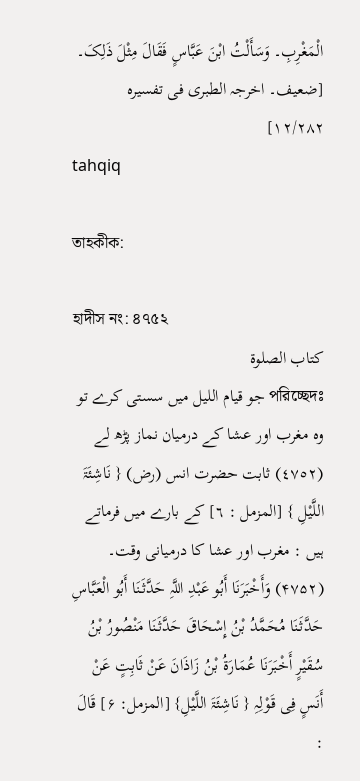الْمَغْرِبِ۔ وَسَأَلْتُ ابْنَ عَبَّاسٍ فَقَالَ مِثْلَ ذَلِکَ۔ [ضعیف۔ اخرجہ الطبری فی تفسیرہ ۱۲/۲۸۲]
tahqiq

তাহকীক:

হাদীস নং: ৪৭৫২
کتاب الصلوة
পরিচ্ছেদঃ جو قیام اللیل میں سستی کرے تو وہ مغرب اور عشا کے درمیان نماز پڑھ لے
(٤٧٥٢) ثابت حضرت انس (رض) { نَاشِئَۃَ اللَّیْلِ } [المزمل : ٦] کے بارے میں فرماتے ہیں : مغرب اور عشا کا درمیانی وقت۔
(۴۷۵۲) وَأَخْبَرَنَا أَبُو عَبْدِ اللَّہِ حَدَّثَنَا أَبُو الْعَبَّاسِ حَدَّثَنَا مُحَمَّدُ بْنُ إِسْحَاقَ حَدَّثَنَا مَنْصُورُ بْنُ سُقَیْرٍ أَخْبَرَنَا عُمَارَۃُ بْنُ زَاذَانَ عَنْ ثَابِتٍ عَنْ أَنَسٍ فِی قَوْلِہِ { نَاشِئَۃَ اللَّیْلِ} [المزمل: ۶] قَالَ :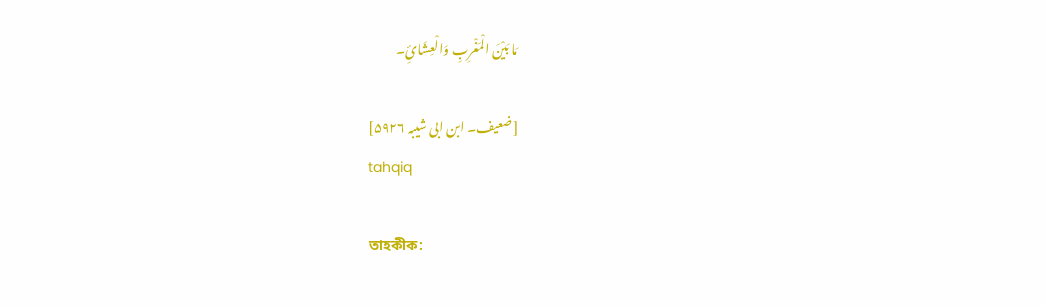مَا بَیْنَ الْمَغْرِبِ وَالْعِشَائِ۔

[ضعیف۔ ابن ابی شیبہ ۵۹۲۶]
tahqiq

তাহকীক: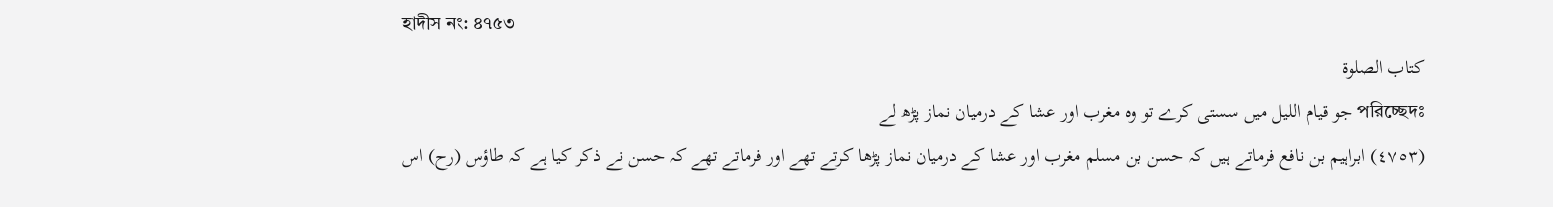হাদীস নং: ৪৭৫৩
کتاب الصلوة
পরিচ্ছেদঃ جو قیام اللیل میں سستی کرے تو وہ مغرب اور عشا کے درمیان نماز پڑھ لے
(٤٧٥٣) ابراہیم بن نافع فرماتے ہیں کہ حسن بن مسلم مغرب اور عشا کے درمیان نماز پڑھا کرتے تھے اور فرماتے تھے کہ حسن نے ذکر کیا ہے کہ طاؤس (رح) اس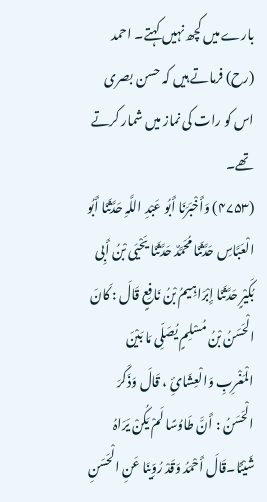بارے میں کچھ نہیں کہتے۔ احمد (رح) فرماتے ہیں کہ حسن بصری اس کو رات کی نماز میں شمار کرتے تھے۔
(۴۷۵۳) وَأَخْبَرَنَا أَبُو عَبْدِ اللَّہِ حَدَّثَنَا أَبُو الْعَبَّاسِ حَدَّثَنَا مُحَمَّدٌ حَدَّثَنَا یَحْیَی بْنُ أَبِی بُکَیْرٍ حَدَّثَنَا إِبْرَاہِیمُ بْنُ نَافِعٍ قَالَ : کَانَ الْحَسَنُ بْنُ مُسْلِمٍ یُصَلِّی مَا بَیْنَ الْمَغْرِبِ وَالْعِشَائِ ، قَالَ وَذَکَرَ الْحَسَنُ : أَنَّ طَاوُسًا لَمْ یَکُنْ یَرَاہُ شَیْئًا۔قَالَ أَحْمَدُ وَقَدْ رُوِّینَا عَنِ الْحَسَنِ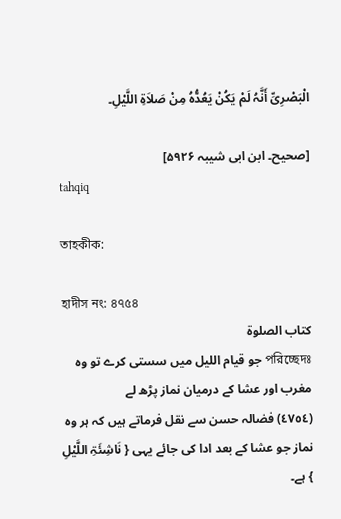الْبَصْرِیِّ أَنَّہُ لَمْ یَکُنْ یَعُدُّہُ مِنْ صَلاَۃِ اللَّیْلِ۔

[صحیح۔ ابن ابی شیبہ ۵۹۲۶]
tahqiq

তাহকীক:

হাদীস নং: ৪৭৫৪
کتاب الصلوة
পরিচ্ছেদঃ جو قیام اللیل میں سستی کرے تو وہ مغرب اور عشا کے درمیان نماز پڑھ لے
(٤٧٥٤) فضالہ حسن سے نقل فرماتے ہیں کہ ہر وہ نماز جو عشا کے بعد ادا کی جائے یہی { نَاشِئَۃِ اللَّیْلِ } ہے۔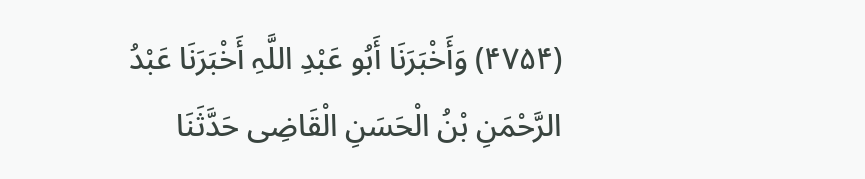(۴۷۵۴) وَأَخْبَرَنَا أَبُو عَبْدِ اللَّہِ أَخْبَرَنَا عَبْدُ الرَّحْمَنِ بْنُ الْحَسَنِ الْقَاضِی حَدَّثَنَا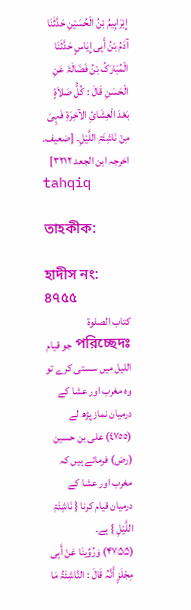إِبْرَاہِیمُ بْنُ الْحُسَیْنِ حَدَّثَنَا آدَمُ بْنُ أَبِی إِیَاسٍ حَدَّثَنَا الْمُبَارَکُ بْنُ فَضَالَۃَ عَنِ الْحَسَنِ قَالَ : کُلُّ صَلاَۃٍ بَعْدَ الْعِشَائِ الآخِرَۃِ فَہِیَ مِنْ نَاشِئَۃِ اللَّیْلِ۔ [ضعیف۔ اخرجہ ابن الجعد ۳۲۱۲]
tahqiq

তাহকীক:

হাদীস নং: ৪৭৫৫
کتاب الصلوة
পরিচ্ছেদঃ جو قیام اللیل میں سستی کرے تو وہ مغرب اور عشا کے درمیان نماز پڑھ لے
(٤٧٥٥) علی بن حسین (رض) فرماتے ہیں کہ مغرب اور عشا کے درمیان قیام کرنا { نَاشِئَۃِ اللَّیْلِ } ہے۔
(۴۷۵۵) وَرُوِّینَا عَنْ أَبِی مِجْلَزٍ أَنَّہُ قَالَ : النَّاشِئَۃُ مَا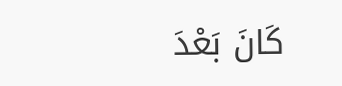کَانَ بَعْدَ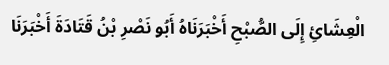الْعِشَائِ إِلَی الصُّبْحِ أَخْبَرَنَاہُ أَبُو نَصْرِ بْنُ قَتَادَۃَ أَخْبَرَنَا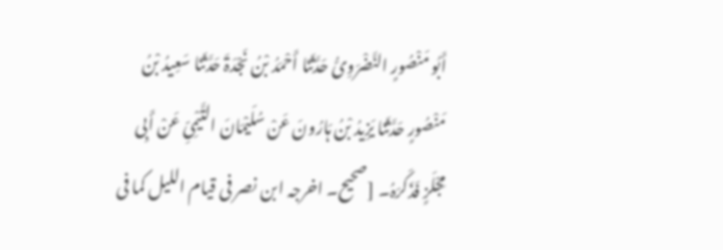أَبُو مَنْصُورٍ النَّضْرَوِیُّ حَدَّثَنَا أَحْمَدُ بْنُ نَجْدَۃَ حَدَّثَنَا سَعِیدُ بْنُ مَنْصُورٍ حَدَّثَنَا یَزِیدُ بْنُ ہَارُونَ عَنْ سُلَیْمَانَ التَّیْمِیِّ عَنْ أَبِی مِجْلَزٍ فَذَکَرَہُ۔ [صحیح۔ اخرجہ ابن نصر فی قیام اللیل کما فی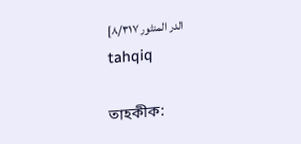الدر المنثور ۸/۳۱۷]
tahqiq

তাহকীক: